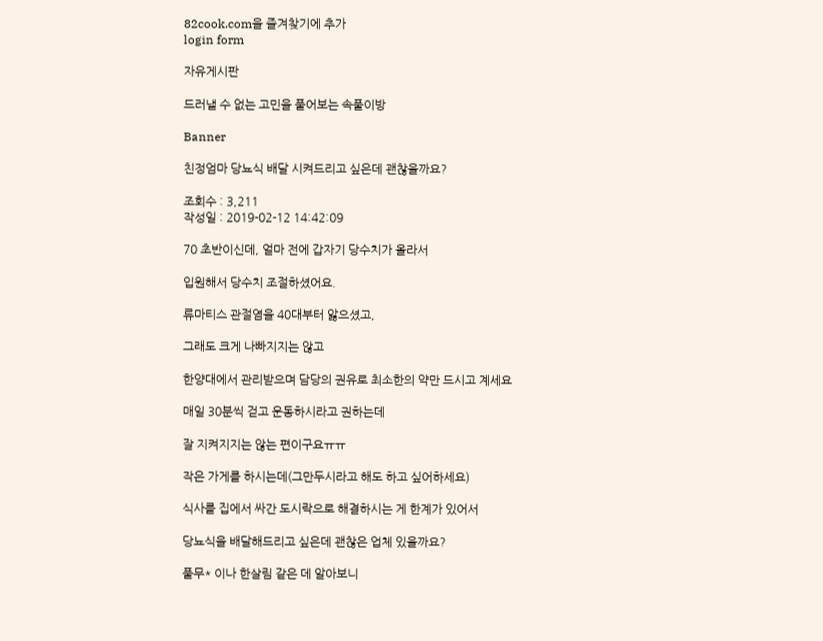82cook.com을 즐겨찾기에 추가
login form

자유게시판

드러낼 수 없는 고민을 풀어보는 속풀이방

Banner

친정엄마 당뇨식 배달 시켜드리고 싶은데 괜찮을까요?

조회수 : 3,211
작성일 : 2019-02-12 14:42:09

70 초반이신데, 얼마 전에 갑자기 당수치가 올라서

입원해서 당수치 조절하셨어요.

류마티스 관절염을 40대부터 앓으셨고,

그래도 크게 나빠지지는 않고

한양대에서 관리받으며 담당의 권유로 최소한의 약만 드시고 계세요

매일 30분씩 걷고 운동하시라고 권하는데

잘 지켜지지는 않는 편이구요ㅠㅠ

작은 가게를 하시는데(그만두시라고 해도 하고 싶어하세요)

식사를 집에서 싸간 도시락으로 해결하시는 게 한계가 있어서

당뇨식을 배달해드리고 싶은데 괜찮은 업체 있을까요?

풀무* 이나 한살림 같은 데 알아보니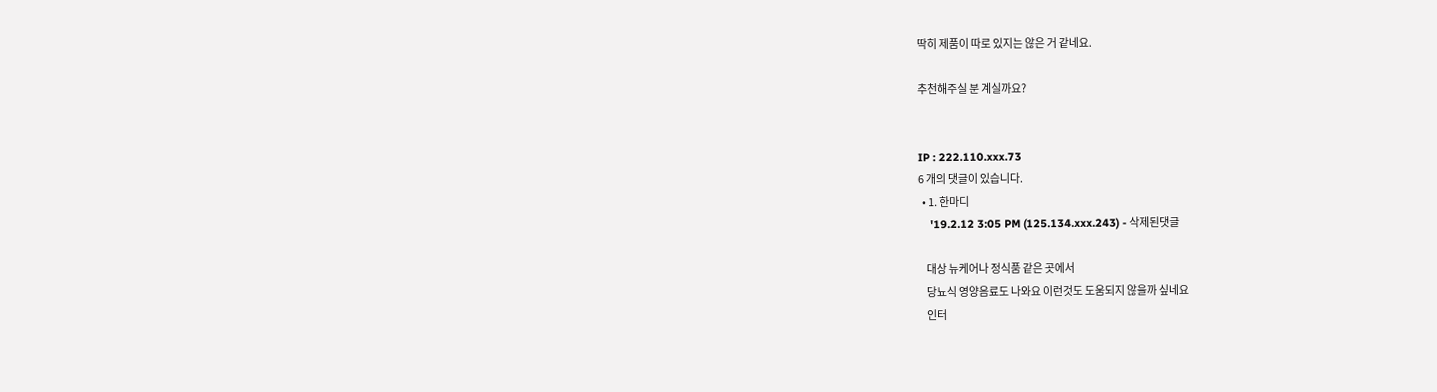딱히 제품이 따로 있지는 않은 거 같네요.

추천해주실 분 계실까요?


IP : 222.110.xxx.73
6 개의 댓글이 있습니다.
  • 1. 한마디
    '19.2.12 3:05 PM (125.134.xxx.243) - 삭제된댓글

    대상 뉴케어나 정식품 같은 곳에서
    당뇨식 영양음료도 나와요 이런것도 도움되지 않을까 싶네요
    인터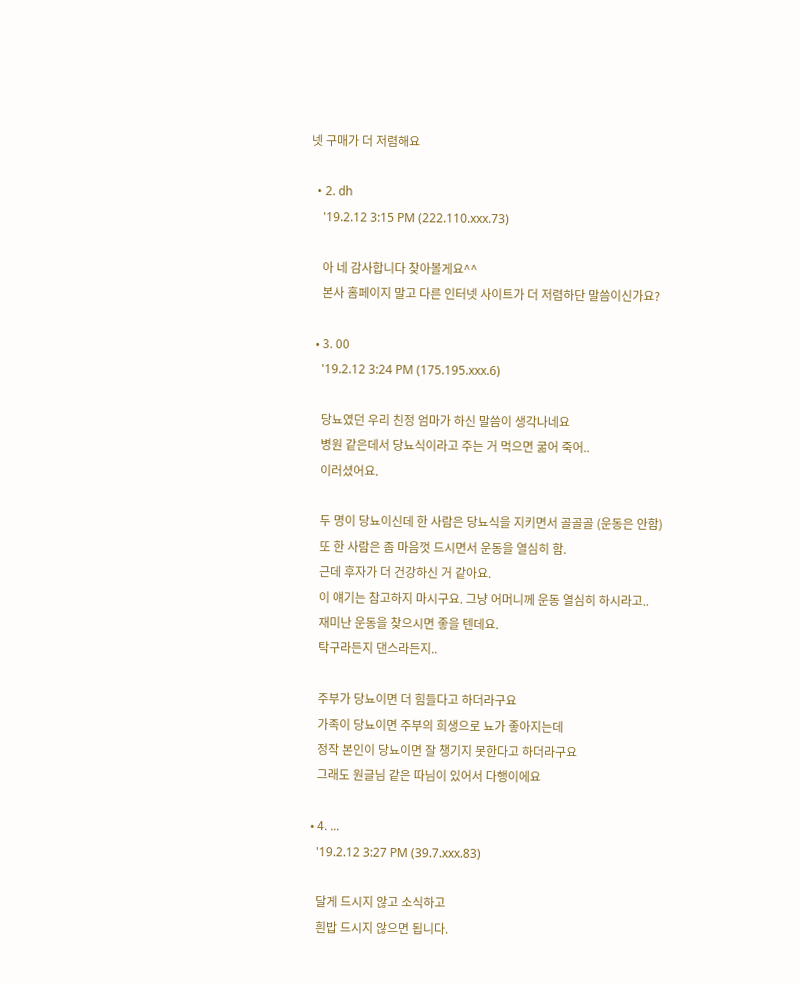넷 구매가 더 저렴해요

  • 2. dh
    '19.2.12 3:15 PM (222.110.xxx.73)

    아 네 감사합니다 찾아볼게요^^
    본사 홈페이지 말고 다른 인터넷 사이트가 더 저렴하단 말씀이신가요?

  • 3. 00
    '19.2.12 3:24 PM (175.195.xxx.6)

    당뇨였던 우리 친정 엄마가 하신 말씀이 생각나네요
    병원 같은데서 당뇨식이라고 주는 거 먹으면 굶어 죽어..
    이러셨어요.

    두 명이 당뇨이신데 한 사람은 당뇨식을 지키면서 골골골 (운동은 안함)
    또 한 사람은 좀 마음껏 드시면서 운동을 열심히 함.
    근데 후자가 더 건강하신 거 같아요.
    이 얘기는 참고하지 마시구요. 그냥 어머니께 운동 열심히 하시라고..
    재미난 운동을 찾으시면 좋을 텐데요.
    탁구라든지 댄스라든지..

    주부가 당뇨이면 더 힘들다고 하더라구요
    가족이 당뇨이면 주부의 희생으로 뇨가 좋아지는데
    정작 본인이 당뇨이면 잘 챙기지 못한다고 하더라구요
    그래도 원글님 같은 따님이 있어서 다행이에요

  • 4. ...
    '19.2.12 3:27 PM (39.7.xxx.83)

    달게 드시지 않고 소식하고
    흰밥 드시지 않으면 됩니다.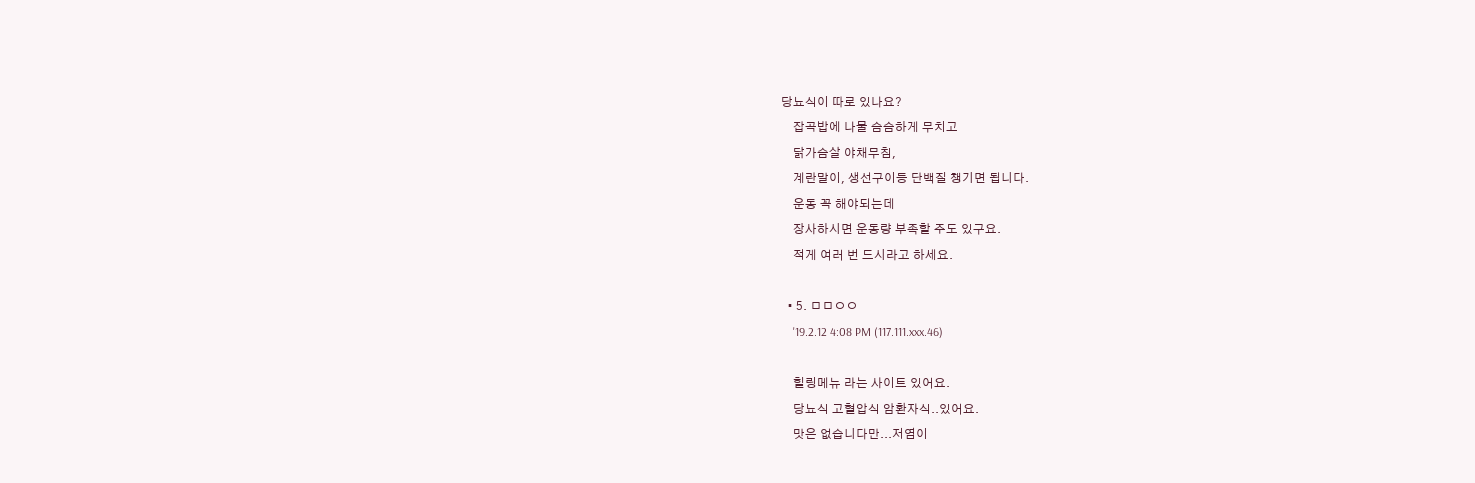당뇨식이 따로 있나요?
    잡곡밥에 나물 슴슴하게 무치고
    닭가슴살 야채무침,
    계란말이, 생선구이등 단백질 챙기면 됩니다.
    운동 꼭 해야되는데
    장사하시면 운동량 부족할 주도 있구요.
    적게 여러 번 드시라고 하세요.

  • 5. ㅁㅁㅇㅇ
    '19.2.12 4:08 PM (117.111.xxx.46)

    힐링메뉴 라는 사이트 있어요.
    당뇨식 고혈압식 암환자식..있어요.
    맛은 없습니다만...저염이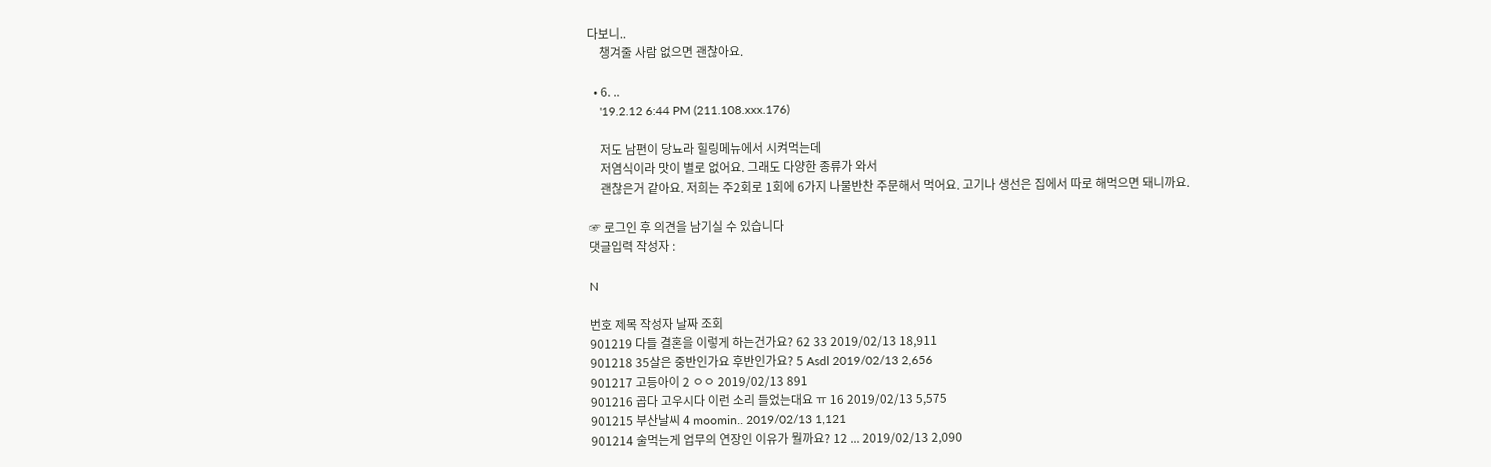다보니..
    챙겨줄 사람 없으면 괜찮아요.

  • 6. ..
    '19.2.12 6:44 PM (211.108.xxx.176)

    저도 남편이 당뇨라 힐링메뉴에서 시켜먹는데
    저염식이라 맛이 별로 없어요. 그래도 다양한 종류가 와서
    괜찮은거 같아요. 저희는 주2회로 1회에 6가지 나물반찬 주문해서 먹어요. 고기나 생선은 집에서 따로 해먹으면 돼니까요.

☞ 로그인 후 의견을 남기실 수 있습니다
댓글입력 작성자 :

N

번호 제목 작성자 날짜 조회
901219 다들 결혼을 이렇게 하는건가요? 62 33 2019/02/13 18,911
901218 35살은 중반인가요 후반인가요? 5 Asdl 2019/02/13 2,656
901217 고등아이 2 ㅇㅇ 2019/02/13 891
901216 곱다 고우시다 이런 소리 들었는대요 ㅠ 16 2019/02/13 5,575
901215 부산날씨 4 moomin.. 2019/02/13 1,121
901214 술먹는게 업무의 연장인 이유가 뭘까요? 12 ... 2019/02/13 2,090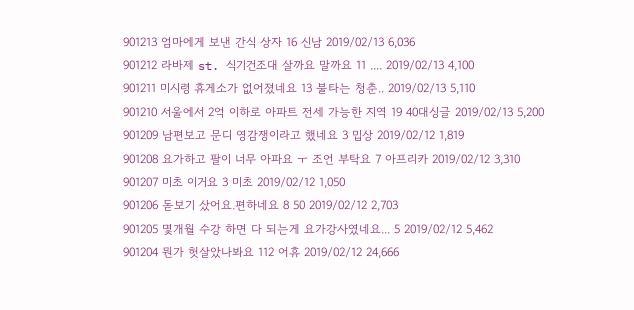901213 엄마에게 보낸 간식 상자 16 신남 2019/02/13 6,036
901212 라바제 st. 식기건조대 살까요 말까요 11 .... 2019/02/13 4,100
901211 미시령 휴게소가 없어졌네요 13 불타는 청춘.. 2019/02/13 5,110
901210 서울에서 2억 이하로 아파트 전세 가능한 지역 19 40대싱글 2019/02/13 5,200
901209 남편보고 문디 영감쟁이라고 했네요 3 밉상 2019/02/12 1,819
901208 요가하고 팔이 너무 아파요 ㅜ 조언 부탁요 7 아프리카 2019/02/12 3,310
901207 미초 이거요 3 미초 2019/02/12 1,050
901206 돋보기 샀어요.편하네요 8 50 2019/02/12 2,703
901205 몇개월 수강 하면 다 되는게 요가강사였네요... 5 2019/02/12 5,462
901204 뭔가 헛살았나봐요 112 어휴 2019/02/12 24,666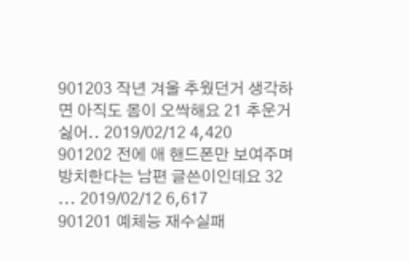901203 작년 겨울 추웠던거 생각하면 아직도 몸이 오싹해요 21 추운거 싫어.. 2019/02/12 4,420
901202 전에 애 핸드폰만 보여주며 방치한다는 남편 글쓴이인데요 32 ... 2019/02/12 6,617
901201 예체능 재수실패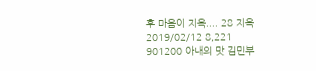후 마음이 지옥.... 28 지옥 2019/02/12 8,221
901200 아내의 맛 김민부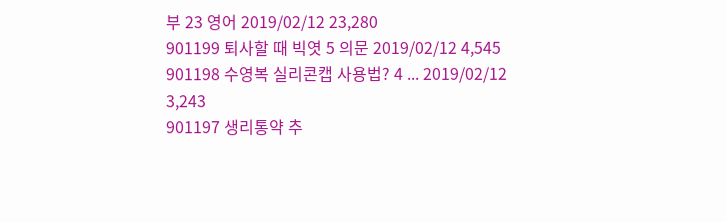부 23 영어 2019/02/12 23,280
901199 퇴사할 때 빅엿 5 의문 2019/02/12 4,545
901198 수영복 실리콘캡 사용법? 4 ... 2019/02/12 3,243
901197 생리통약 추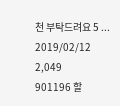천 부탁드려요 5 ... 2019/02/12 2,049
901196 할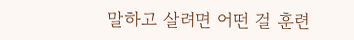말하고 살려면 어떤 걸 훈련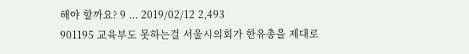해야 할까요? 9 ... 2019/02/12 2,493
901195 교육부도 못하는걸 서울시의회가 한유총을 제대로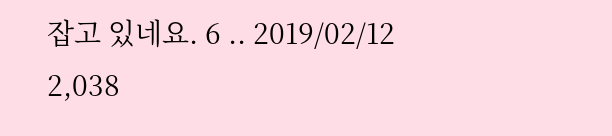잡고 있네요. 6 .. 2019/02/12 2,038